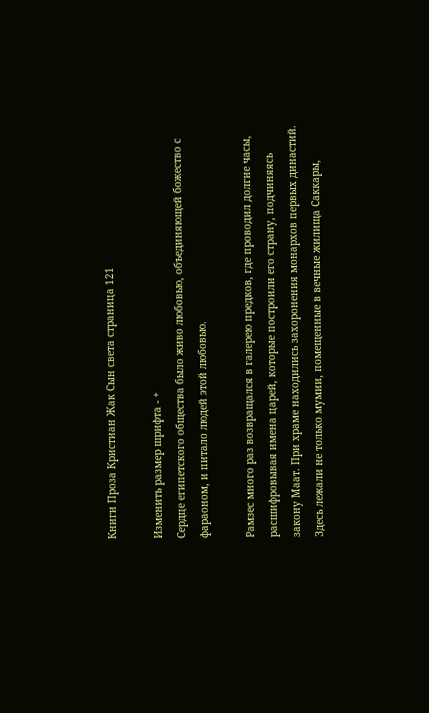Книги Проза Кристиан Жак Сын света страница 121

Изменить размер шрифта - +
Сердце египетского общества было живо любовью, объединяющей божество с фараоном, и питало людей этой любовью.

Рамзес много раз возвращался в галерею предков, где проводил долгие часы, расшифровывая имена царей, которые построили его страну, подчиняясь закону Маат. При храме находились захоронения монархов первых династий. Здесь лежали не только мумии, помещенные в вечные жилища Саккары,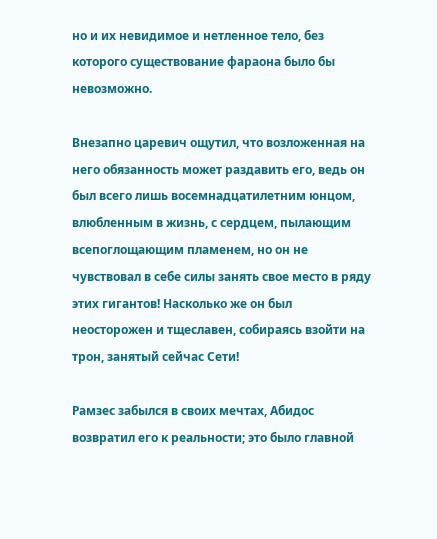но и их невидимое и нетленное тело, без которого существование фараона было бы невозможно.

Внезапно царевич ощутил, что возложенная на него обязанность может раздавить его, ведь он был всего лишь восемнадцатилетним юнцом, влюбленным в жизнь, с сердцем, пылающим всепоглощающим пламенем, но он не чувствовал в себе силы занять свое место в ряду этих гигантов! Насколько же он был неосторожен и тщеславен, собираясь взойти на трон, занятый сейчас Сети!

Рамзес забылся в своих мечтах, Абидос возвратил его к реальности; это было главной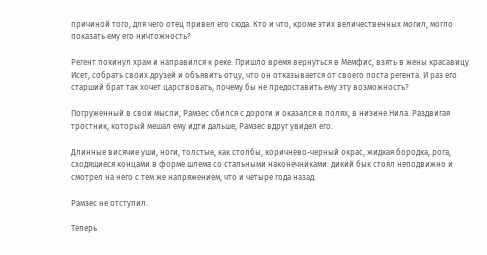причиной того, для чего отец привел его сюда. Кто и что, кроме этих величественных могил, могло показать ему его ничтожность?

Регент покинул храм и направился к реке. Пришло время вернуться в Мемфис, взять в жены красавицу Исет, собрать своих друзей и объявить отцу, что он отказывается от своего поста регента. И раз его старший брат так хочет царствовать, почему бы не предоставить ему эту возможность?

Погруженный в свои мысли, Рамзес сбился с дороги и оказался в полях, в низине Нила. Раздвигая тростник, который мешал ему идти дальше, Рамзес вдруг увидел его.

Длинные висячие уши, ноги, толстые, как столбы, коричнево-черный окрас, жидкая бородка, рога, сходящиеся концами в форме шлема со стальными наконечниками: дикий бык стоял неподвижно и смотрел на него с тем же напряжением, что и четыре года назад.

Рамзес не отступил.

Теперь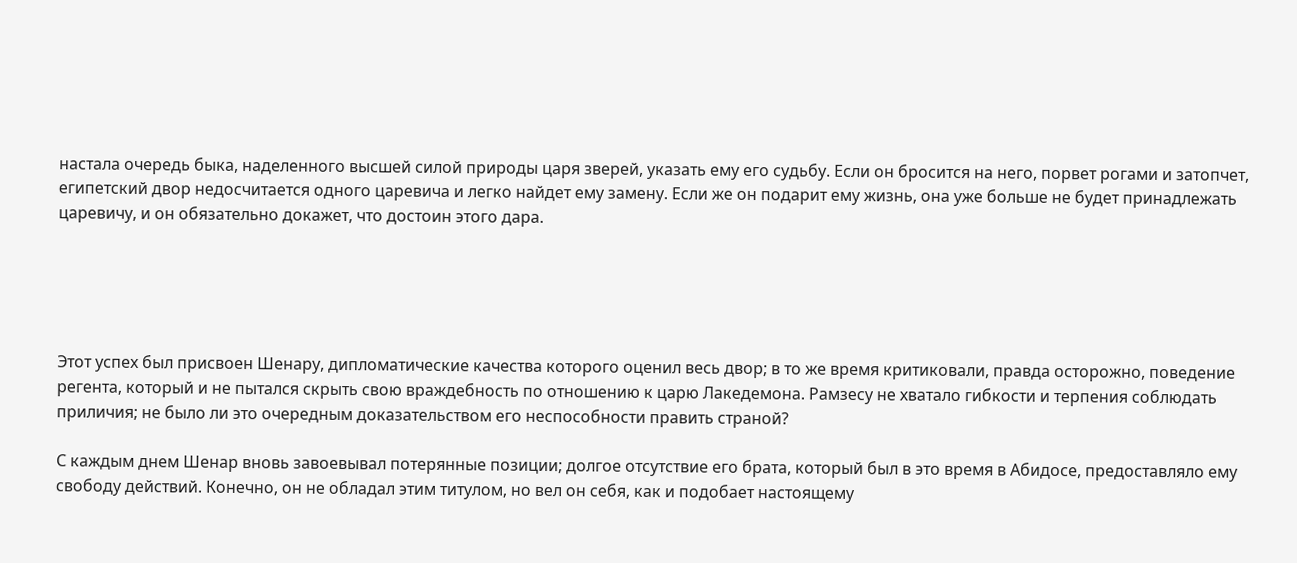настала очередь быка, наделенного высшей силой природы царя зверей, указать ему его судьбу. Если он бросится на него, порвет рогами и затопчет, египетский двор недосчитается одного царевича и легко найдет ему замену. Если же он подарит ему жизнь, она уже больше не будет принадлежать царевичу, и он обязательно докажет, что достоин этого дара.





Этот успех был присвоен Шенару, дипломатические качества которого оценил весь двор; в то же время критиковали, правда осторожно, поведение регента, который и не пытался скрыть свою враждебность по отношению к царю Лакедемона. Рамзесу не хватало гибкости и терпения соблюдать приличия; не было ли это очередным доказательством его неспособности править страной?

С каждым днем Шенар вновь завоевывал потерянные позиции; долгое отсутствие его брата, который был в это время в Абидосе, предоставляло ему свободу действий. Конечно, он не обладал этим титулом, но вел он себя, как и подобает настоящему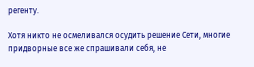регенту.

Хотя никто не осмеливался осудить решение Сети, многие придворные все же спрашивали себя, не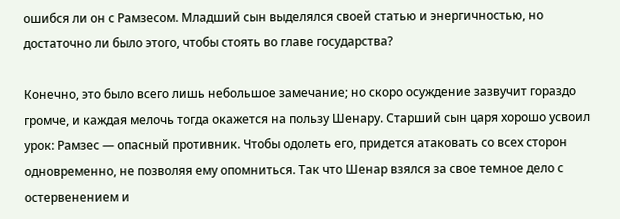ошибся ли он с Рамзесом. Младший сын выделялся своей статью и энергичностью, но достаточно ли было этого, чтобы стоять во главе государства?

Конечно, это было всего лишь небольшое замечание; но скоро осуждение зазвучит гораздо громче, и каждая мелочь тогда окажется на пользу Шенару. Старший сын царя хорошо усвоил урок: Рамзес — опасный противник. Чтобы одолеть его, придется атаковать со всех сторон одновременно, не позволяя ему опомниться. Так что Шенар взялся за свое темное дело с остервенением и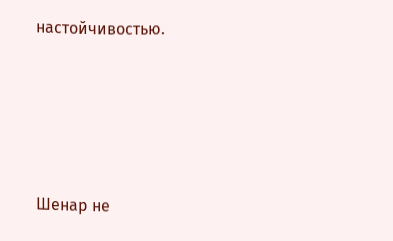настойчивостью.





Шенар не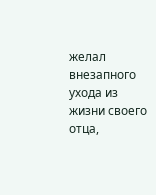желал внезапного ухода из жизни своего отца,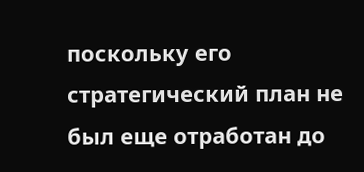поскольку его стратегический план не был еще отработан до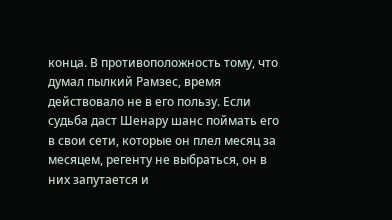конца. В противоположность тому, что думал пылкий Рамзес, время действовало не в его пользу. Если судьба даст Шенару шанс поймать его в свои сети, которые он плел месяц за месяцем, регенту не выбраться, он в них запутается и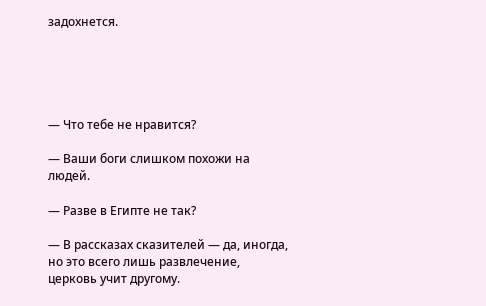задохнется.





— Что тебе не нравится?

— Ваши боги слишком похожи на людей.

— Разве в Египте не так?

— В рассказах сказителей — да, иногда, но это всего лишь развлечение, церковь учит другому.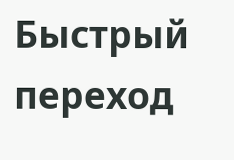Быстрый переход